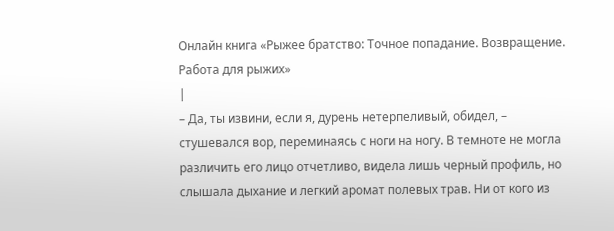Онлайн книга «Рыжее братство: Точное попадание. Возвращение. Работа для рыжих»
|
– Да, ты извини, если я, дурень нетерпеливый, обидел, – стушевался вор, переминаясь с ноги на ногу. В темноте не могла различить его лицо отчетливо, видела лишь черный профиль, но слышала дыхание и легкий аромат полевых трав. Ни от кого из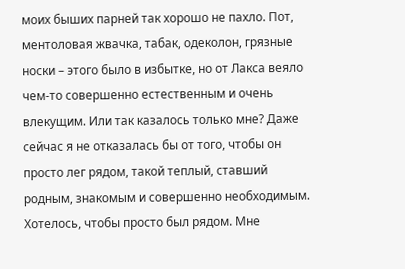моих быших парней так хорошо не пахло. Пот, ментоловая жвачка, табак, одеколон, грязные носки – этого было в избытке, но от Лакса веяло чем-то совершенно естественным и очень влекущим. Или так казалось только мне? Даже сейчас я не отказалась бы от того, чтобы он просто лег рядом, такой теплый, ставший родным, знакомым и совершенно необходимым. Хотелось, чтобы просто был рядом. Мне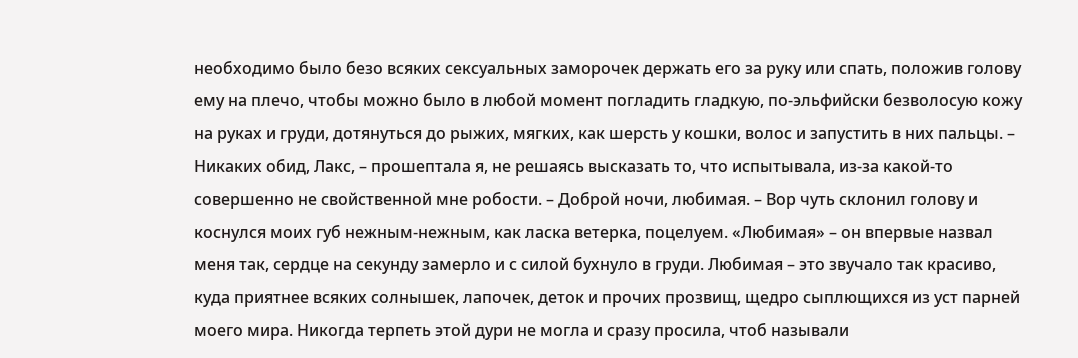необходимо было безо всяких сексуальных заморочек держать его за руку или спать, положив голову ему на плечо, чтобы можно было в любой момент погладить гладкую, по-эльфийски безволосую кожу на руках и груди, дотянуться до рыжих, мягких, как шерсть у кошки, волос и запустить в них пальцы. – Никаких обид, Лакс, – прошептала я, не решаясь высказать то, что испытывала, из-за какой-то совершенно не свойственной мне робости. – Доброй ночи, любимая. – Вор чуть склонил голову и коснулся моих губ нежным-нежным, как ласка ветерка, поцелуем. «Любимая» – он впервые назвал меня так, сердце на секунду замерло и с силой бухнуло в груди. Любимая – это звучало так красиво, куда приятнее всяких солнышек, лапочек, деток и прочих прозвищ, щедро сыплющихся из уст парней моего мира. Никогда терпеть этой дури не могла и сразу просила, чтоб называли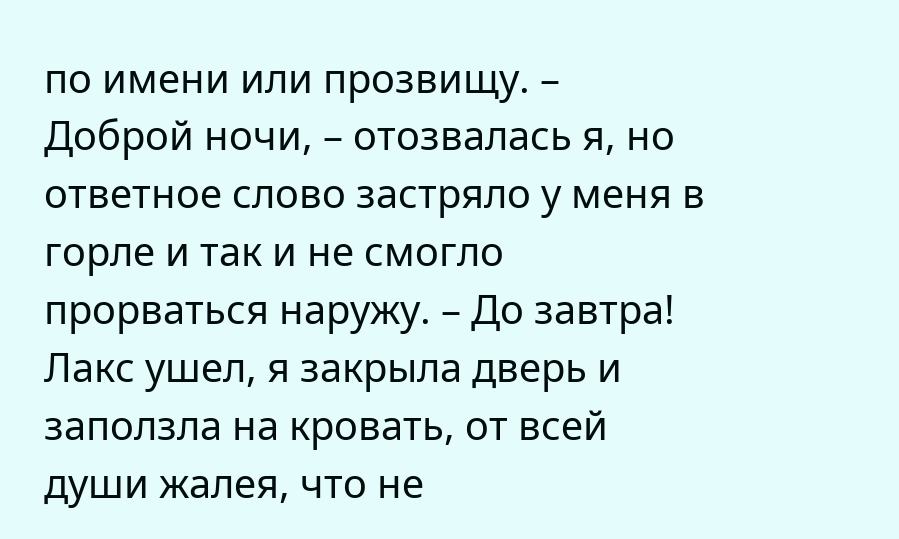по имени или прозвищу. – Доброй ночи, – отозвалась я, но ответное слово застряло у меня в горле и так и не смогло прорваться наружу. – До завтра! Лакс ушел, я закрыла дверь и заползла на кровать, от всей души жалея, что не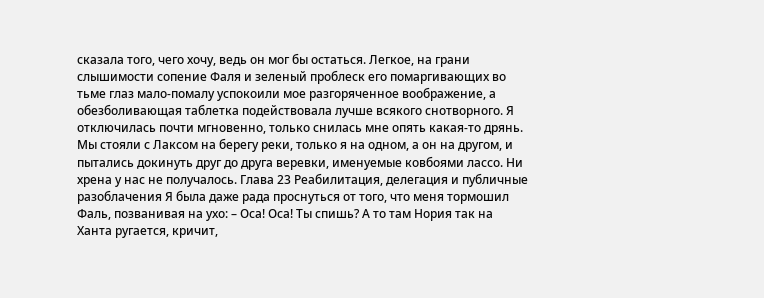сказала того, чего хочу, ведь он мог бы остаться. Легкое, на грани слышимости сопение Фаля и зеленый проблеск его помаргивающих во тьме глаз мало-помалу успокоили мое разгоряченное воображение, а обезболивающая таблетка подействовала лучше всякого снотворного. Я отключилась почти мгновенно, только снилась мне опять какая-то дрянь. Мы стояли с Лаксом на берегу реки, только я на одном, а он на другом, и пытались докинуть друг до друга веревки, именуемые ковбоями лассо. Ни хрена у нас не получалось. Глава 23 Реабилитация, делегация и публичные разоблачения Я была даже рада проснуться от того, что меня тормошил Фаль, позванивая на ухо: – Оса! Оса! Ты спишь? А то там Нория так на Ханта ругается, кричит,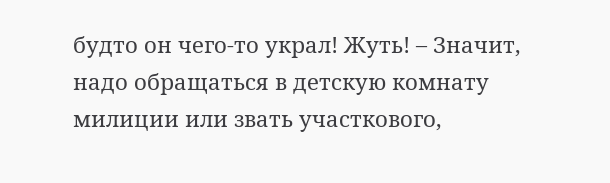будто он чего-то украл! Жуть! – Значит, надо обращаться в детскую комнату милиции или звать участкового,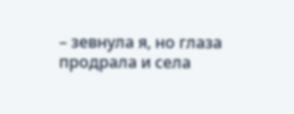– зевнула я, но глаза продрала и села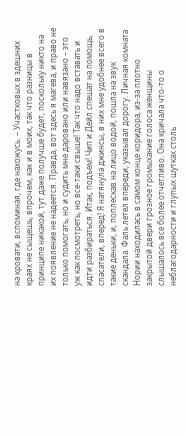на кровати, вспоминая, где нахожусь. – Участковых в здешних краях не сыщешь, впрочем, как и в моих, так что разницы в принципе никакой, тут даже получше будет, поскольку никто на их появление не надеется. Правда, вот здесь я магева, и право не только помогать, но и судить мне даровано или навязано – это уж как посмотреть, но все-таки свыше! Так что надо вставать и идти разбираться. Итак, подъем! Чип и Дейл спешат на помощь, спасатели, вперед! Я натянула джинсы, в них мне удобнее всего в такие деньки, и, поплескав на лицо водой, пошла на звук скандала. Фаль летел впереди, указывал дорогу. Личная комната Нории находилась в самом конце коридора, из-за плотно закрытой двери грозное громыхание голоса женщины слышалось все более отчетливо. Она кричала что-то о неблагодарности и глупых шутках столь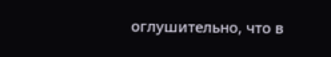оглушительно, что в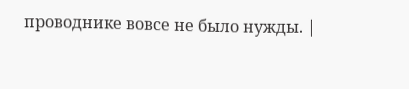проводнике вовсе не было нужды. |